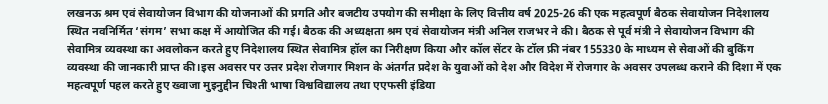लखनऊ श्रम एवं सेवायोजन विभाग की योजनाओं की प्रगति और बजटीय उपयोग की समीक्षा के लिए वित्तीय वर्ष 2025-26 की एक महत्वपूर्ण बैठक सेवायोजन निदेशालय स्थित नवनिर्मित ‘संगम’ सभा कक्ष में आयोजित की गई। बैठक की अध्यक्षता श्रम एवं सेवायोजन मंत्री अनिल राजभर ने की। बैठक से पूर्व मंत्री ने सेवायोजन विभाग की सेवामित्र व्यवस्था का अवलोकन करते हुए निदेशालय स्थित सेवामित्र हॉल का निरीक्षण किया और कॉल सेंटर के टॉल फ्री नंबर 155330 के माध्यम से सेवाओं की बुकिंग व्यवस्था की जानकारी प्राप्त की।इस अवसर पर उत्तर प्रदेश रोजगार मिशन के अंतर्गत प्रदेश के युवाओं को देश और विदेश में रोजगार के अवसर उपलब्ध कराने की दिशा में एक महत्वपूर्ण पहल करते हुए ख्वाजा मुइनुद्दीन चिश्ती भाषा विश्वविद्यालय तथा एएफसी इंडिया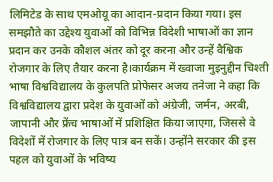लिमिटेड के साथ एमओयू का आदान-प्रदान किया गया। इस समझौते का उद्देश्य युवाओं को विभिन्न विदेशी भाषाओं का ज्ञान प्रदान कर उनके कौशल अंतर को दूर करना और उन्हें वैश्विक रोजगार के लिए तैयार करना है।कार्यक्रम में ख्वाजा मुइनुद्दीन चिश्ती भाषा विश्वविद्यालय के कुलपति प्रोफेसर अजय तनेजा ने कहा कि विश्वविद्यालय द्वारा प्रदेश के युवाओं को अंग्रेजी, जर्मन, अरबी, जापानी और फ्रेंच भाषाओं में प्रशिक्षित किया जाएगा, जिससे वे विदेशों में रोजगार के लिए पात्र बन सकें। उन्होंने सरकार की इस पहल को युवाओं के भविष्य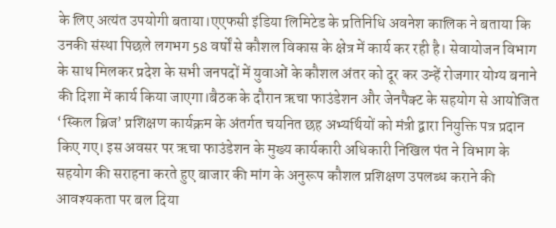के लिए अत्यंत उपयोगी बताया।एएफसी इंडिया लिमिटेड के प्रतिनिधि अवनेश कालिक ने बताया कि उनकी संस्था पिछले लगभग 58 वर्षों से कौशल विकास के क्षेत्र में कार्य कर रही है। सेवायोजन विभाग के साथ मिलकर प्रदेश के सभी जनपदों में युवाओं के कौशल अंतर को दूर कर उन्हें रोजगार योग्य बनाने की दिशा में कार्य किया जाएगा।बैठक के दौरान ऋचा फाउंडेशन और जेनपैक्ट के सहयोग से आयोजित ‘स्किल ब्रिज’ प्रशिक्षण कार्यक्रम के अंतर्गत चयनित छह अभ्यर्थियों को मंत्री द्वारा नियुक्ति पत्र प्रदान किए गए। इस अवसर पर ऋचा फाउंडेशन के मुख्य कार्यकारी अधिकारी निखिल पंत ने विभाग के सहयोग की सराहना करते हुए बाजार की मांग के अनुरूप कौशल प्रशिक्षण उपलब्ध कराने की आवश्यकता पर बल दिया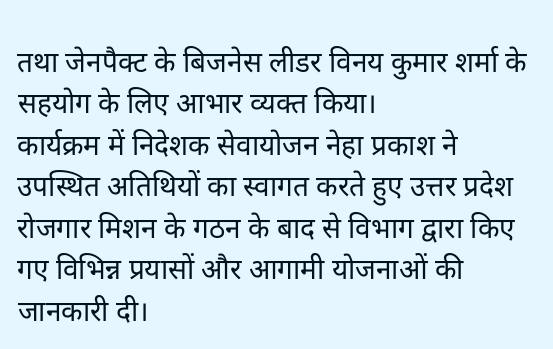तथा जेनपैक्ट के बिजनेस लीडर विनय कुमार शर्मा के सहयोग के लिए आभार व्यक्त किया।
कार्यक्रम में निदेशक सेवायोजन नेहा प्रकाश ने उपस्थित अतिथियों का स्वागत करते हुए उत्तर प्रदेश रोजगार मिशन के गठन के बाद से विभाग द्वारा किए गए विभिन्न प्रयासों और आगामी योजनाओं की जानकारी दी।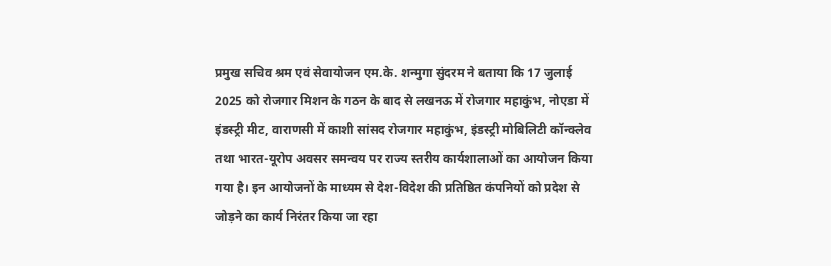प्रमुख सचिव श्रम एवं सेवायोजन एम.के. शन्मुगा सुंदरम ने बताया कि 17 जुलाई 2025 को रोजगार मिशन के गठन के बाद से लखनऊ में रोजगार महाकुंभ, नोएडा में इंडस्ट्री मीट, वाराणसी में काशी सांसद रोजगार महाकुंभ, इंडस्ट्री मोबिलिटी कॉन्क्लेव तथा भारत-यूरोप अवसर समन्वय पर राज्य स्तरीय कार्यशालाओं का आयोजन किया गया है। इन आयोजनों के माध्यम से देश-विदेश की प्रतिष्ठित कंपनियों को प्रदेश से जोड़ने का कार्य निरंतर किया जा रहा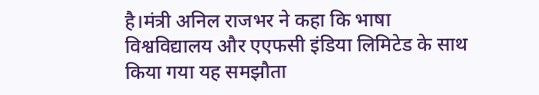है।मंत्री अनिल राजभर ने कहा कि भाषा विश्वविद्यालय और एएफसी इंडिया लिमिटेड के साथ किया गया यह समझौता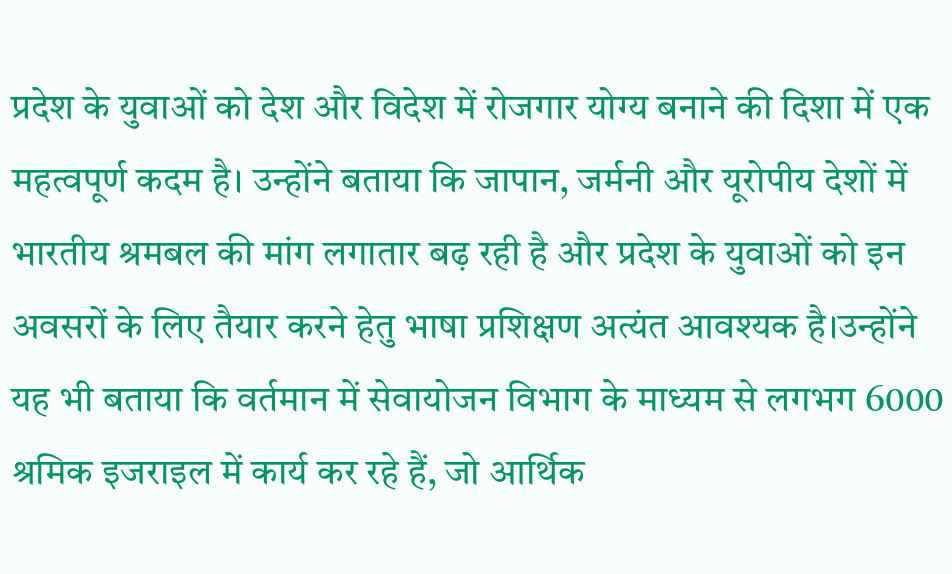प्रदेश के युवाओं को देश और विदेश में रोजगार योग्य बनाने की दिशा में एक महत्वपूर्ण कदम है। उन्होंने बताया कि जापान, जर्मनी और यूरोपीय देशों में भारतीय श्रमबल की मांग लगातार बढ़ रही है और प्रदेश के युवाओं को इन अवसरों के लिए तैयार करने हेतु भाषा प्रशिक्षण अत्यंत आवश्यक है।उन्होंने यह भी बताया कि वर्तमान में सेवायोजन विभाग के माध्यम से लगभग 6000 श्रमिक इजराइल में कार्य कर रहे हैं, जो आर्थिक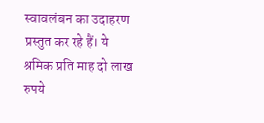स्वावलंबन का उदाहरण प्रस्तुत कर रहे हैं। ये श्रमिक प्रति माह दो लाख रुपये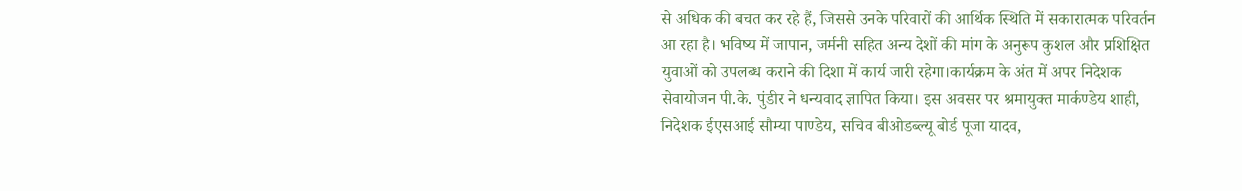से अधिक की बचत कर रहे हैं, जिससे उनके परिवारों की आर्थिक स्थिति में सकारात्मक परिवर्तन आ रहा है। भविष्य में जापान, जर्मनी सहित अन्य देशों की मांग के अनुरूप कुशल और प्रशिक्षित युवाओं को उपलब्ध कराने की दिशा में कार्य जारी रहेगा।कार्यक्रम के अंत में अपर निदेशक सेवायोजन पी.के. पुंडीर ने धन्यवाद ज्ञापित किया। इस अवसर पर श्रमायुक्त मार्कण्डेय शाही, निदेशक ईएसआई सौम्या पाण्डेय, सचिव बीओडब्ल्यू बोर्ड पूजा यादव,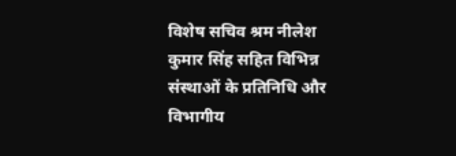विशेष सचिव श्रम नीलेश कुमार सिंह सहित विभिन्न संस्थाओं के प्रतिनिधि और विभागीय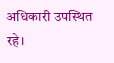अधिकारी उपस्थित रहे।